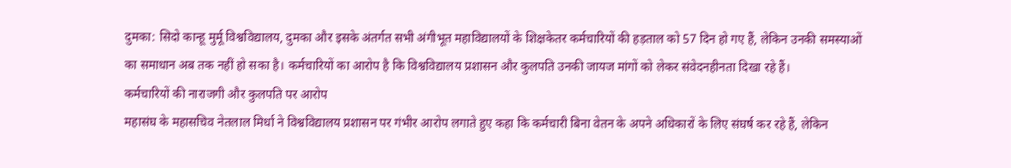दुमका: सिदो कान्हू मुर्मू विश्वविद्यालय, दुमका और इसके अंतर्गत सभी अंगीभूत महाविद्यालयों के शिक्षकेतर कर्मचारियों की हड़ताल को 57 दिन हो गए हैं, लेकिन उनकी समस्याओं का समाधान अब तक नहीं हो सका है। कर्मचारियों का आरोप है कि विश्वविद्यालय प्रशासन और कुलपति उनकी जायज मांगों को लेकर संवेदनहीनता दिखा रहे हैं।
कर्मचारियों की नाराजगी और कुलपति पर आरोप
महासंघ के महासचिव नेतलाल मिर्धा ने विश्वविद्यालय प्रशासन पर गंभीर आरोप लगाते हुए कहा कि कर्मचारी बिना वेतन के अपने अधिकारों के लिए संघर्ष कर रहे हैं, लेकिन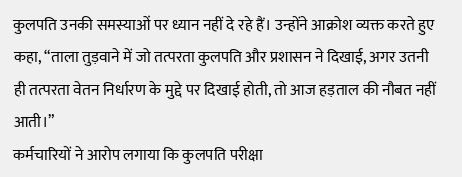कुलपति उनकी समस्याओं पर ध्यान नहीं दे रहे हैं। उन्होंने आक्रोश व्यक्त करते हुए कहा, “ताला तुड़वाने में जो तत्परता कुलपति और प्रशासन ने दिखाई, अगर उतनी ही तत्परता वेतन निर्धारण के मुद्दे पर दिखाई होती, तो आज हड़ताल की नौबत नहीं आती।”
कर्मचारियों ने आरोप लगाया कि कुलपति परीक्षा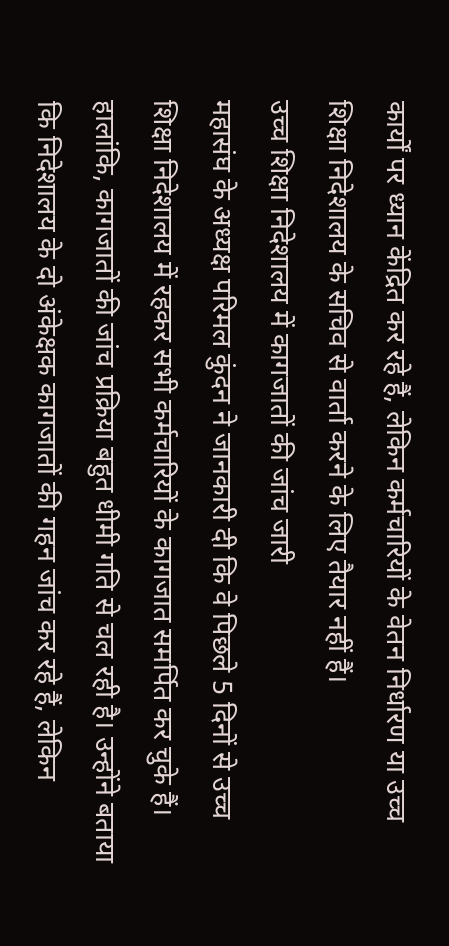कार्यों पर ध्यान केंद्रित कर रहे हैं, लेकिन कर्मचारियों के वेतन निर्धारण या उच्च शिक्षा निदेशालय के सचिव से वार्ता करने के लिए तैयार नहीं हैं।
उच्च शिक्षा निदेशालय में कागजातों की जांच जारी
महासंघ के अध्यक्ष परिमल कुंदन ने जानकारी दी कि वे पिछले 5 दिनों से उच्च शिक्षा निदेशालय में रहकर सभी कर्मचारियों के कागजात समर्पित कर चुके हैं। हालांकि, कागजातों की जांच प्रक्रिया बहुत धीमी गति से चल रही है। उन्होंने बताया कि निदेशालय के दो अंकेक्षक कागजातों की गहन जांच कर रहे हैं, लेकिन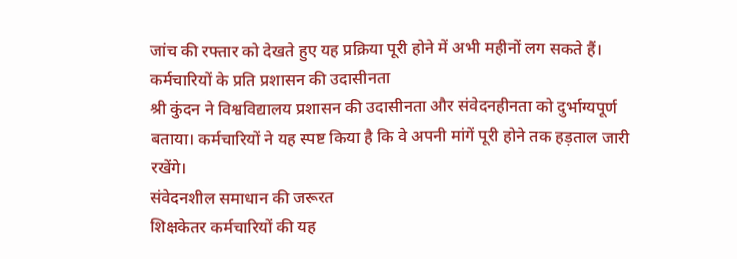जांच की रफ्तार को देखते हुए यह प्रक्रिया पूरी होने में अभी महीनों लग सकते हैं।
कर्मचारियों के प्रति प्रशासन की उदासीनता
श्री कुंदन ने विश्वविद्यालय प्रशासन की उदासीनता और संवेदनहीनता को दुर्भाग्यपूर्ण बताया। कर्मचारियों ने यह स्पष्ट किया है कि वे अपनी मांगें पूरी होने तक हड़ताल जारी रखेंगे।
संवेदनशील समाधान की जरूरत
शिक्षकेतर कर्मचारियों की यह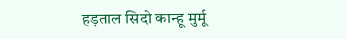हड़ताल सिदो कान्हू मुर्मू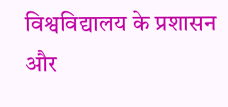विश्वविद्यालय के प्रशासन और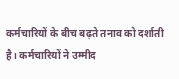कर्मचारियों के बीच बढ़ते तनाव को दर्शाती है। कर्मचारियों ने उम्मीद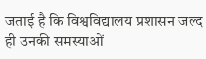जताई है कि विश्वविद्यालय प्रशासन जल्द ही उनकी समस्याओं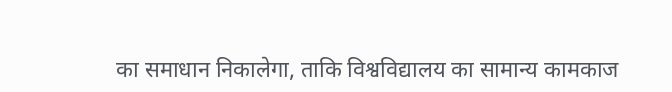का समाधान निकालेगा, ताकि विश्वविद्यालय का सामान्य कामकाज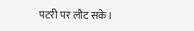पटरी पर लौट सके।